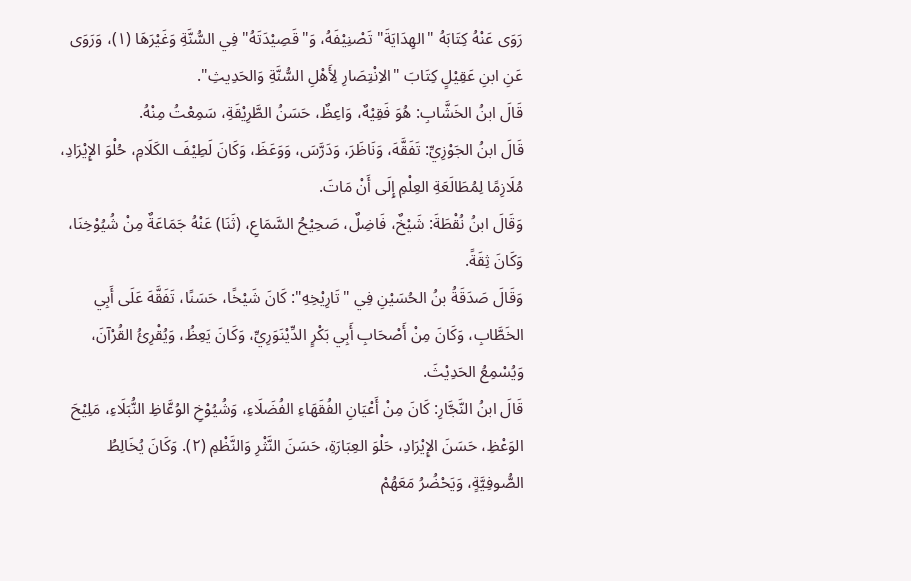رَوَى عَنْهُ كِتَابَهُ "الهِدَايَةَ" تَصْنِيْفَهُ، وَ"قَصِيْدَتَهُ" فِي السُّنَّةِ وَغَيْرَهَا (١)، وَرَوَى عَنِ ابنِ عَقِيْلٍ كِتَابَ "الاِنْتِصَارِ لِأَهْلِ السُّنَّةِ وَالحَدِيثِ".
قَالَ ابنُ الخَشَّابِ: هُوَ فَقِيْهٌ، وَاعِظٌ، حَسَنُ الطَّرِيْقَةِ، سَمِعْتُ مِنْهُ.
قَالَ ابنُ الجَوْزِيِّ: تَفَقَّهَ، وَنَاظَرَ، وَدَرَّسَ، وَوَعَظَ، وَكَانَ لَطِيْفَ الكَلَامِ، حُلْوَ الإِيْرَادِ، مُلَازِمًا لِمُطَالَعَةِ العِلْمِ إِلَى أَنْ مَاتَ.
وَقَالَ ابنُ نُقْطَةَ: شَيْخٌ، فَاضِلٌ، صَحِيْحُ السَّمَاعِ، (ثَنَا) عَنْهُ جَمَاعَةٌ مِنْ شُيُوْخِنَا، وَكَانَ ثِقَةً.
وَقَالَ صَدَقَةُ بنُ الحُسَيْنِ فِي "تَارِيْخِهِ": كَانَ شَيْخًا، حَسَنًا، تَفَقَّهَ عَلَى أَبِي الخَطَّابِ، وَكَانَ مِنْ أَصْحَابِ أَبِي بَكْرٍ الدِّيْنَوَرِيِّ، وَكَانَ يَعِظُ، وَيُقْرِئُ القُرْآنَ، وَيُسْمِعُ الحَدِيْثَ.
قَالَ ابنُ النَّجَّارِ: كَانَ مِنْ أَعْيَانِ الفُقَهَاءِ الفُضَلَاءِ، وَشُيُوْخِ الوُعَّاظِ النُّبَلَاءِ، مَلِيْحَ الوَعْظِ، حَسَنَ الإِيْرَادِ، حَلْوَ العِبَارَةِ، حَسَنَ النَّثْرِ وَالنَّظْمِ (٢). وَكَانَ يُخَالِطُ الصُّوفِيَّةٍ، وَيَحْضُرُ مَعَهُمْ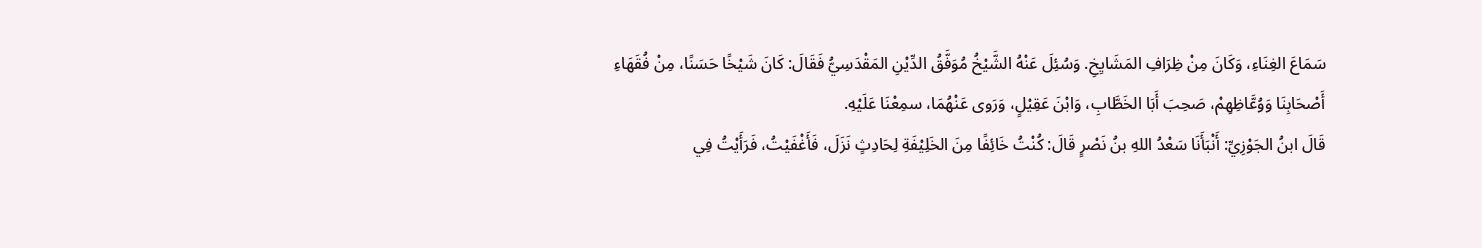سَمَاعَ الغِنَاءِ، وَكَانَ مِنْ ظِرَافِ المَشَايِخِ. وَسُئِلَ عَنْهُ الشَّيْخُ مُوَفَّقُ الدِّيْنِ المَقْدَسِيُّ فَقَالَ: كَانَ شَيْخًا حَسَنًا، مِنْ فُقَهَاءِ أَصْحَابِنَا وَوُعَّاظِهِمْ، صَحِبَ أَبَا الخَطَّابِ، وَابْنَ عَقِيْلٍ، وَرَوى عَنْهُمَا، سمِعْنَا عَلَيْهِ.
قَالَ ابنُ الجَوْزِيِّ: أَنْبَأَنَا سَعْدُ اللهِ بنُ نَصْرٍ قَالَ: كُنْتُ خَائِفًا مِنَ الخَلِيْفَةِ لِحَادِثٍ نَزَلَ، فَأَغْفَيْتُ، فَرَأَيْتُ فِي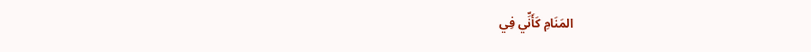المَنَامِ كَأَنِّي فِي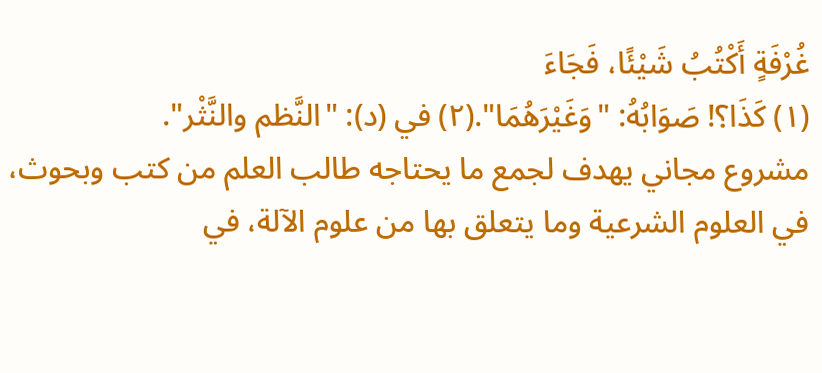غُرْفَةٍ أَكْتُبُ شَيْئًا، فَجَاءَ
(١) كَذَا؟! صَوَابُهُ: "وَغَيْرَهُمَا".(٢) في (د): "النَّظم والنَّثْر".
مشروع مجاني يهدف لجمع ما يحتاجه طالب العلم من كتب وبحوث، في العلوم الشرعية وما يتعلق بها من علوم الآلة، في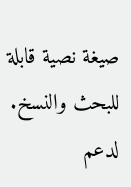صيغة نصية قابلة للبحث والنسخ.
لدعم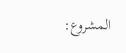المشروع: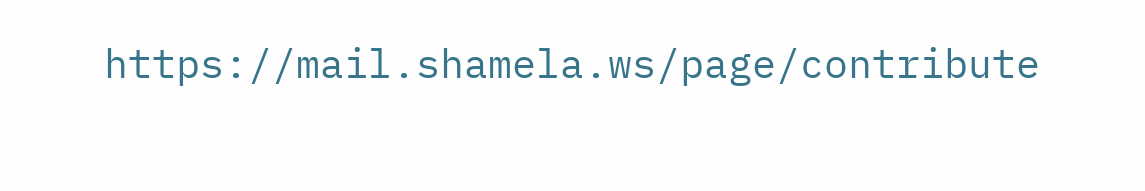https://mail.shamela.ws/page/contribute